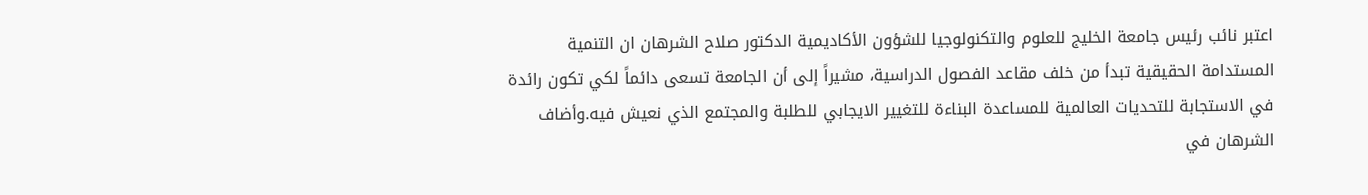اعتبر نائب رئيس جامعة الخليج للعلوم والتكنولوجيا للشؤون الأكاديمية الدكتور صلاح الشرهان ان التنمية المستدامة الحقيقية تبدأ من خلف مقاعد الفصول الدراسية، مشيراً إلى أن الجامعة تسعى دائماً لكي تكون رائدة في الاستجابة للتحديات العالمية للمساعدة البناءة للتغيير الايجابي للطلبة والمجتمع الذي نعيش فيه.وأضاف الشرهان في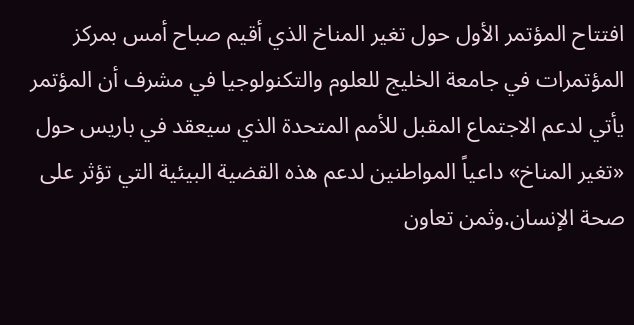افتتاح المؤتمر الأول حول تغير المناخ الذي أقيم صباح أمس بمركز المؤتمرات في جامعة الخليج للعلوم والتكنولوجيا في مشرف أن المؤتمر يأتي لدعم الاجتماع المقبل للأمم المتحدة الذي سيعقد في باريس حول «تغير المناخ» داعياً المواطنين لدعم هذه القضية البيئية التي تؤثر على صحة الإنسان.وثمن تعاون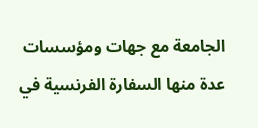الجامعة مع جهات ومؤسسات عدة منها السفارة الفرنسية في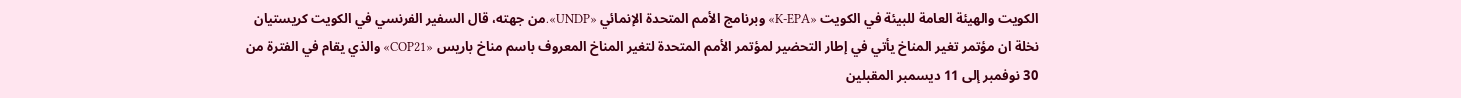الكويت والهيئة العامة للبيئة في الكويت «K-EPA» وبرنامج الأمم المتحدة الإنمائي «UNDP».من جهته، قال السفير الفرنسي في الكويت كريستيان نخلة ان مؤتمر تغير المناخ يأتي في إطار التحضير لمؤتمر الأمم المتحدة لتغير المناخ المعروف باسم مناخ باريس «COP21» والذي يقام في الفترة من 30 نوفمبر إلى 11 ديسمبر المقبلين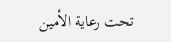تحت رعاية الأمين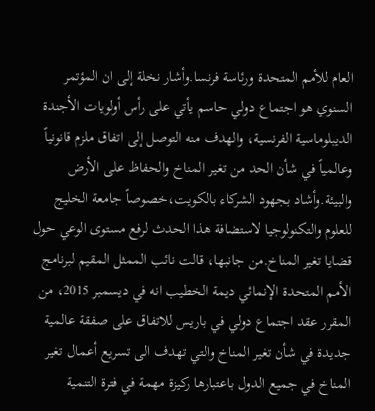العام للأمم المتحدة ورئاسة فرنسا.وأشار نخلة إلى ان المؤتمر السنوي هو اجتماع دولي حاسم يأتي على رأس أولويات الأجندة الديبلوماسية الفرنسية، والهدف منه التوصل إلى اتفاق ملزم قانونياً وعالمياً في شأن الحد من تغير المناخ والحفاظ على الأرض والبيئة.وأشاد بجهود الشركاء بالكويت،خصوصاً جامعة الخليج للعلوم والتكنولوجيا لاستضافة هذا الحدث لرفع مستوى الوعي حول قضايا تغير المناخ.من جانبها، قالت نائب الممثل المقيم لبرنامج الأمم المتحدة الإنمائي ديمة الخطيب انه في ديسمبر 2015، من المقرر عقد اجتماع دولي في باريس للاتفاق على صفقة عالمية جديدة في شأن تغير المناخ والتي تهدف الى تسريع أعمال تغير المناخ في جميع الدول باعتبارها ركيزة مهمة في فترة التنمية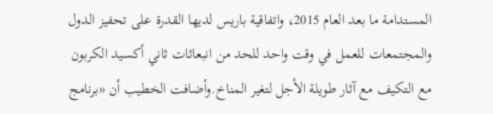المستدامة ما بعد العام 2015، واتفاقية باريس لديها القدرة على تحفيز الدول والمجتمعات للعمل في وقت واحد للحد من انبعاثات ثاني أكسيد الكربون مع التكيف مع آثار طويلة الأجل لتغير المناخ.وأضافت الخطيب أن «برنامج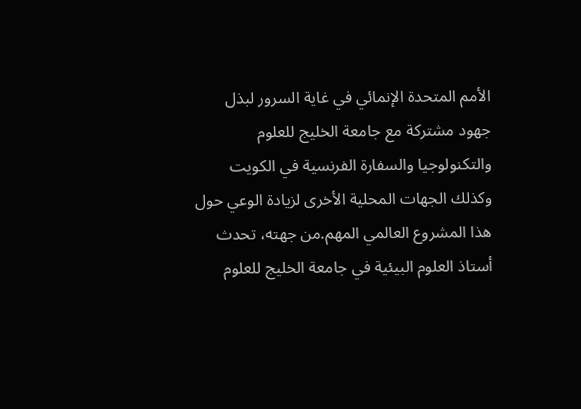الأمم المتحدة الإنمائي في غاية السرور لبذل جهود مشتركة مع جامعة الخليج للعلوم والتكنولوجيا والسفارة الفرنسية في الكويت وكذلك الجهات المحلية الأخرى لزيادة الوعي حول هذا المشروع العالمي المهم.من جهته، تحدث أستاذ العلوم البيئية في جامعة الخليج للعلوم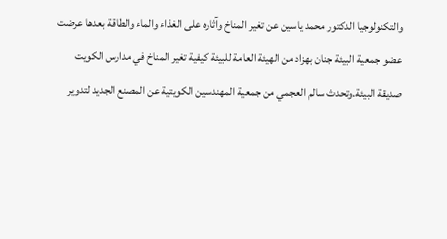والتكنولوجيا الدكتور محمد ياسين عن تغير المناخ وآثاره على الغذاء والماء والطاقة بعدها عرضت عضو جمعية البيئة جنان بهزاد من الهيئة العامة للبيئة كيفية تغير المناخ في مدارس الكويت صديقة البيئة.وتحدث سالم العجمي من جمعية المهندسين الكويتية عن المصنع الجديد لتدوير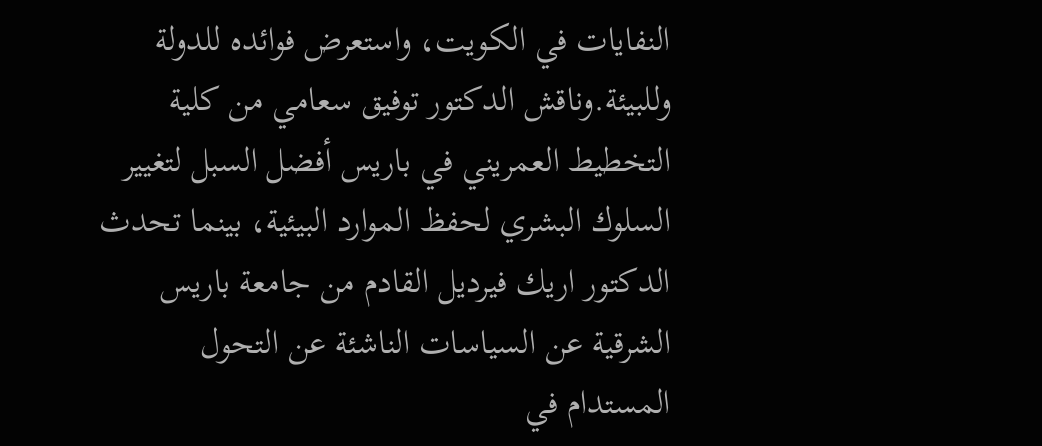النفايات في الكويت، واستعرض فوائده للدولة وللبيئة.وناقش الدكتور توفيق سعامي من كلية التخطيط العمريني في باريس أفضل السبل لتغيير السلوك البشري لحفظ الموارد البيئية، بينما تحدث الدكتور اريك فيرديل القادم من جامعة باريس الشرقية عن السياسات الناشئة عن التحول المستدام في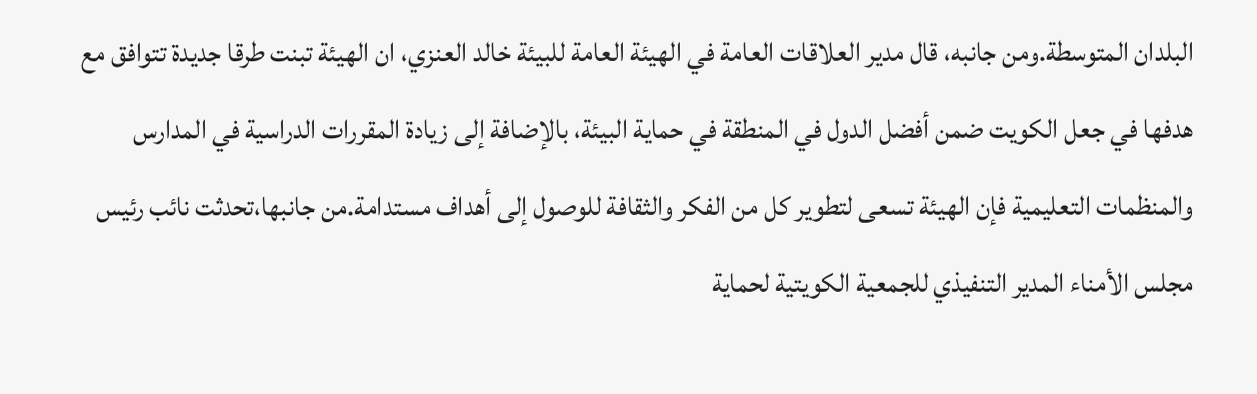البلدان المتوسطة.ومن جانبه، قال مدير العلاقات العامة في الهيئة العامة للبيئة خالد العنزي، ان الهيئة تبنت طرقا جديدة تتوافق مع هدفها في جعل الكويت ضمن أفضل الدول في المنطقة في حماية البيئة، بالإضافة إلى زيادة المقررات الدراسية في المدارس والمنظمات التعليمية فإن الهيئة تسعى لتطوير كل من الفكر والثقافة للوصول إلى أهداف مستدامة.من جانبها،تحدثت نائب رئيس مجلس الأمناء المدير التنفيذي للجمعية الكويتية لحماية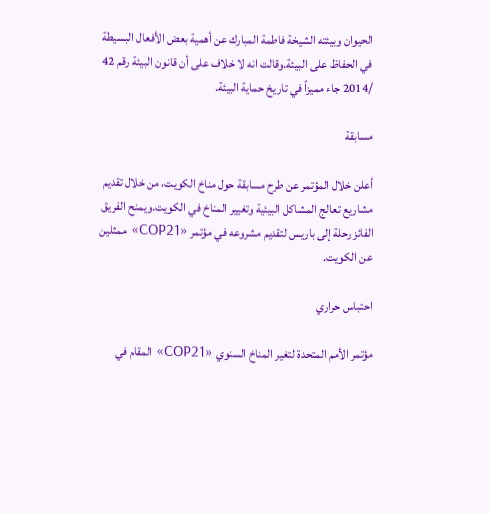الحيوان وبيئته الشيخة فاطمة المبارك عن أهمية بعض الأفعال البسيطة في الحفاظ على البيئة.وقالت انه لا خلاف على أن قانون البيئة رقم 42 /2014 جاء مميزاً في تاريخ حماية البيئة.

مسابقة

أعلن خلال المؤتمر عن طرح مسابقة حول مناخ الكويت، من خلال تقديم مشاريع تعالج المشاكل البيئية وتغيير المناخ في الكويت.ويمنح الفريق الفائز رحلة إلى باريس لتقديم مشروعه في مؤتمر «COP21» ممثلين عن الكويت.

احتباس حراري

مؤتمر الأمم المتحدة لتغير المناخ السنوي «COP21» المقام في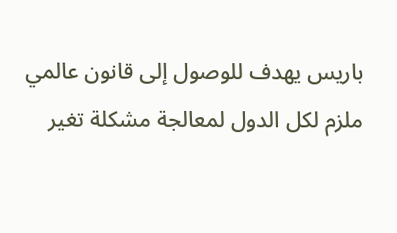باريس يهدف للوصول إلى قانون عالمي ملزم لكل الدول لمعالجة مشكلة تغير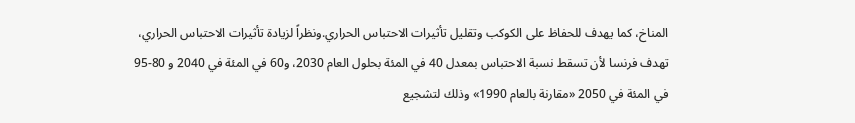المناخ، كما يهدف للحفاظ على الكوكب وتقليل تأثيرات الاحتباس الحراري.ونظراً لزيادة تأثيرات الاحتباس الحراري، تهدف فرنسا لأن تسقط نسبة الاحتباس بمعدل 40 في المئة بحلول العام 2030، و60 في المئة في 2040 و 80-95 في المئة في 2050 «مقارنة بالعام 1990» وذلك لتشجيع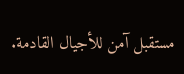مستقبل آمن للأجيال القادمة.